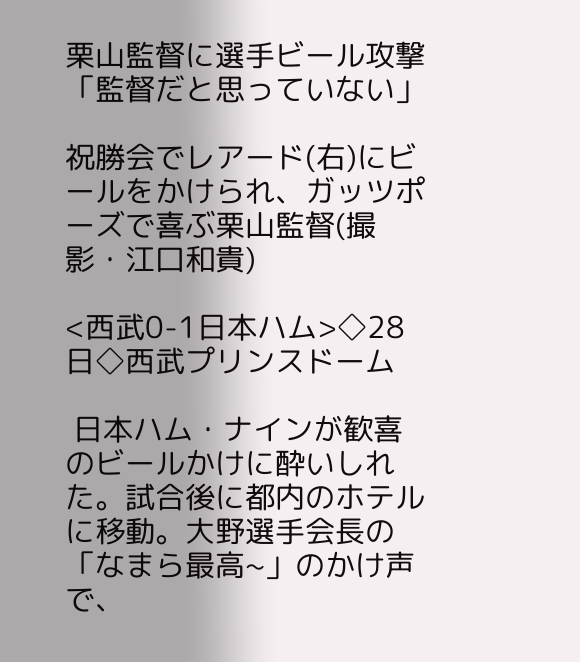栗山監督に選手ビール攻撃「監督だと思っていない」

祝勝会でレアード(右)にビールをかけられ、ガッツポーズで喜ぶ栗山監督(撮影・江口和貴)

<西武0-1日本ハム>◇28日◇西武プリンスドーム

 日本ハム・ナインが歓喜のビールかけに酔いしれた。試合後に都内のホテルに移動。大野選手会長の「なまら最高~」のかけ声で、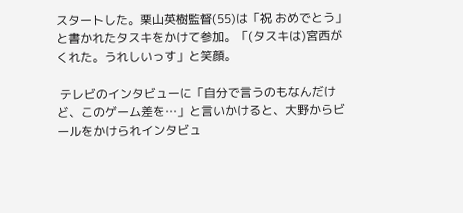スタートした。栗山英樹監督(55)は「祝 おめでとう」と書かれたタスキをかけて参加。「(タスキは)宮西がくれた。うれしいっす」と笑顔。

 テレビのインタビューに「自分で言うのもなんだけど、このゲーム差を…」と言いかけると、大野からビールをかけられインタビュ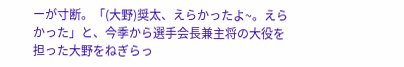ーが寸断。「(大野)奨太、えらかったよ~。えらかった」と、今季から選手会長兼主将の大役を担った大野をねぎらっ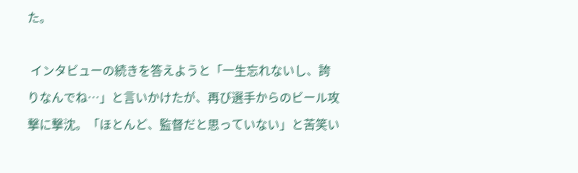た。

 インタビューの続きを答えようと「一生忘れないし、誇りなんでね…」と言いかけたが、再び選手からのビール攻撃に撃沈。「ほとんど、監督だと思っていない」と苦笑い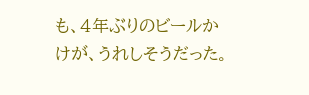も、4年ぶりのビールかけが、うれしそうだった。